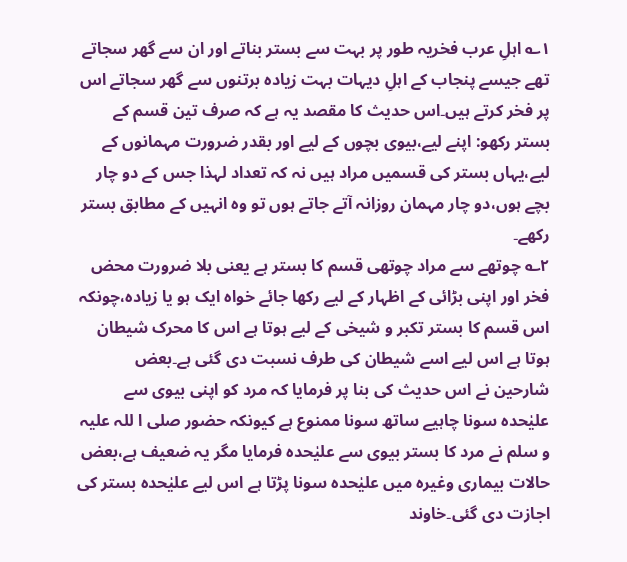۱؎ اہلِ عرب فخریہ طور پر بہت سے بستر بناتے اور ان سے گھر سجاتے تھے جیسے پنجاب کے اہلِ دیہات بہت زیادہ برتنوں سے گھر سجاتے اس پر فخر کرتے ہیں۔اس حدیث کا مقصد یہ ہے کہ صرف تین قسم کے بستر رکھو: اپنے لیے،بیوی بچوں کے لیے اور بقدر ضرورت مہمانوں کے لیے،یہاں بستر کی قسمیں مراد ہیں نہ کہ تعداد لہذا جس کے دو چار بچے ہوں،دو چار مہمان روزانہ آتے جاتے ہوں تو وہ انہیں کے مطابق بستر رکھے۔
۲؎ چوتھے سے مراد چوتھی قسم کا بستر ہے یعنی بلا ضرورت محض فخر اور اپنی بڑائی کے اظہار کے لیے رکھا جائے خواہ ایک ہو یا زیادہ،چونکہ اس قسم کا بستر تکبر و شیخی کے لیے ہوتا ہے اس کا محرک شیطان ہوتا ہے اس لیے اسے شیطان کی طرف نسبت دی گئی ہے۔بعض شارحین نے اس حدیث کی بنا پر فرمایا کہ مرد کو اپنی بیوی سے علیٰحدہ سونا چاہیے ساتھ سونا ممنوع ہے کیونکہ حضور صلی ا للہ علیہ و سلم نے مرد کا بستر بیوی سے علیٰحدہ فرمایا مگر یہ ضعیف ہے،بعض حالات بیماری وغیرہ میں علیٰحدہ سونا پڑتا ہے اس لیے علیٰحدہ بستر کی اجازت دی گئی۔خاوند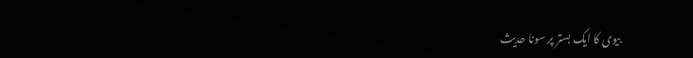بیوی کا ایک بستر پر سونا حدیث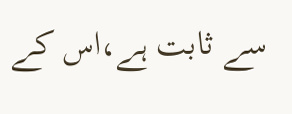سے ثابت ہے،اس کے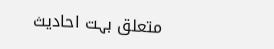متعلق بہت احادیث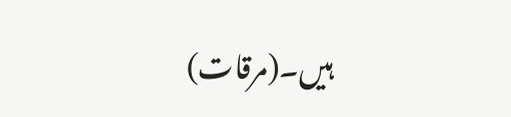ہیں۔(مرقات)